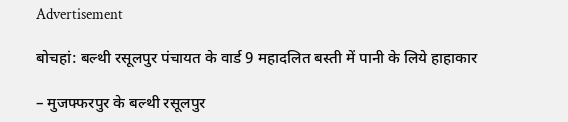Advertisement

बोचहां: बल्थी रसूलपुर पंचायत के वार्ड 9 महादलित बस्ती में पानी के लिये हाहाकार

– मुजफ्फरपुर के बल्थी रसूलपुर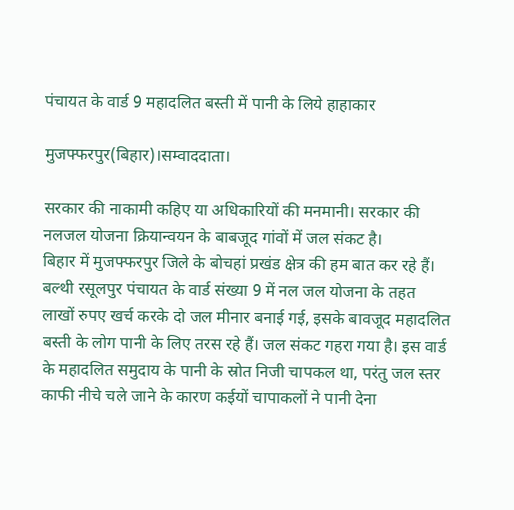पंचायत के वार्ड 9 महादलित बस्ती में पानी के लिये हाहाकार

मुजफ्फरपुर(बिहार)।सम्वाददाता।

सरकार की नाकामी कहिए या अधिकारियों की मनमानी। सरकार की नलजल योजना क्रियान्वयन के बाबजूद गांवों में जल संकट है।
बिहार में मुजफ्फरपुर जिले के बोचहां प्रखंड क्षेत्र की हम बात कर रहे हैं। बल्थी रसूलपुर पंचायत के वार्ड संख्या 9 में नल जल योजना के तहत लाखों रुपए खर्च करके दो जल मीनार बनाई गई, इसके बावजूद महादलित बस्ती के लोग पानी के लिए तरस रहे हैं। जल संकट गहरा गया है। इस वार्ड के महादलित समुदाय के पानी के स्रोत निजी चापकल था, परंतु जल स्तर काफी नीचे चले जाने के कारण कईयों चापाकलों ने पानी देना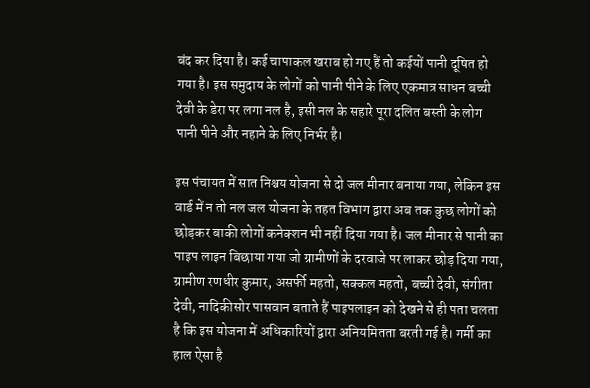बंद कर दिया है। कई चापाकल खराब हो गए हैं तो कईयों पानी दूषित हो गया है। इस समुदाय के लोगों को पानी पीने के लिए एकमात्र साधन बच्ची देवी के डेरा पर लगा नल है, इसी नल के सहारे पूरा दलित बस्ती के लोग पानी पीने और नहाने के लिए निर्भर है।

इस पंचायत में सात निश्चय योजना से दो जल मीनार बनाया गया, लेकिन इस वार्ड में न तो नल जल योजना के तहत विभाग द्वारा अब तक कुछ लोगों को छोड़कर बाकी लोगों कनेक्शन भी नहीं दिया गया है। जल मीनार से पानी का पाइप लाइन बिछाया गया जो ग्रामीणों के दरवाजे पर लाकर छोड़ दिया गया, ग्रामीण रणधीर कुमार, असर्फी महतो, सक्कल महतो, बच्ची देवी, संगीता देवी, नादिकीसोर पासवान बताते हैं पाइपलाइन को देखने से ही पता चलता है कि इस योजना में अधिकारियों द्वारा अनियमितता बरती गई है। गर्मी का हाल ऐसा है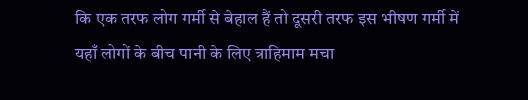कि एक तरफ लोग गर्मी से बेहाल हैं तो दूसरी तरफ इस भीषण गर्मी में यहाँ लोगों के बीच पानी के लिए त्राहिमाम मचा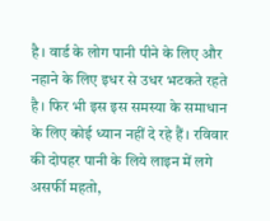है। वार्ड के लोग पानी पीने के लिए और नहाने के लिए इधर से उधर भटकते रहते है। फिर भी इस इस समस्या के समाधान के लिए कोई ध्यान नहीं दे रहे हैं। रविवार की दोपहर पानी के लिये लाइन में लगे असर्फी महतो,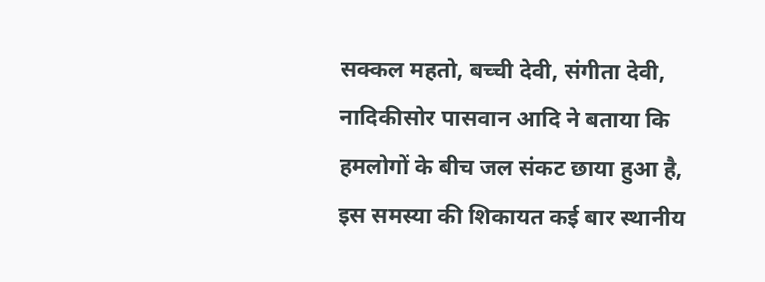सक्कल महतो, बच्ची देवी, संगीता देवी, नादिकीसोर पासवान आदि ने बताया कि हमलोगों के बीच जल संकट छाया हुआ है, इस समस्या की शिकायत कई बार स्थानीय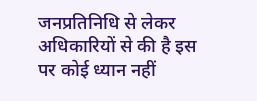जनप्रतिनिधि से लेकर अधिकारियों से की है इस पर कोई ध्यान नहीं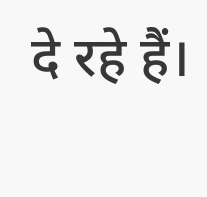दे रहे हैं।